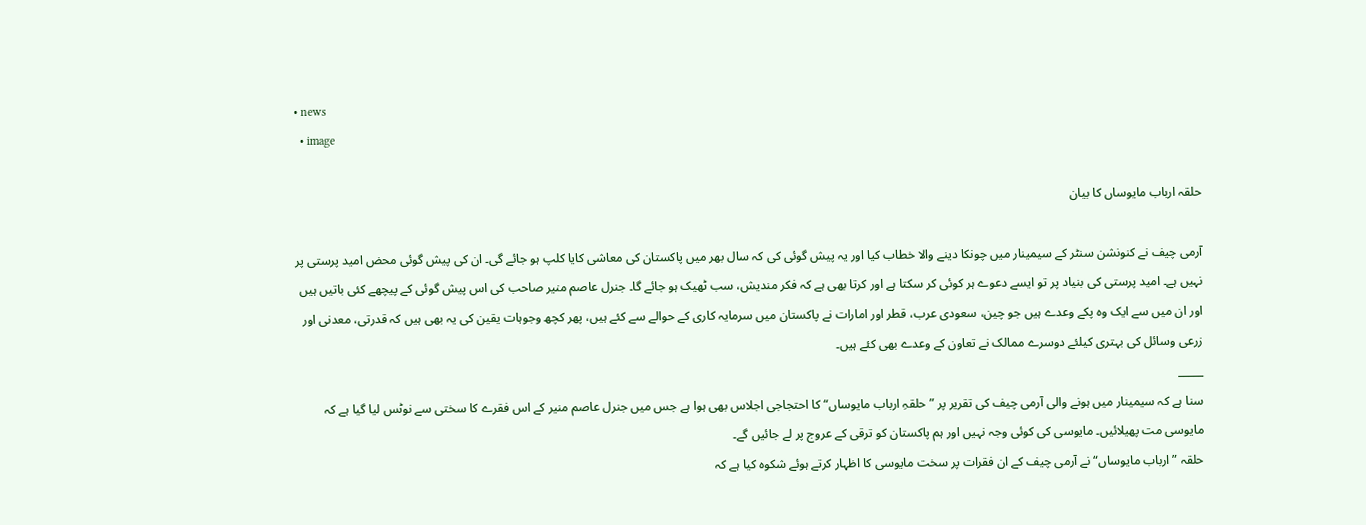• news
  • image

حلقہ ارباب مایوساں کا بیان

آرمی چیف نے کنونشن سنٹر کے سیمینار میں چونکا دینے والا خطاب کیا اور یہ پیش گوئی کی کہ سال بھر میں پاکستان کی معاشی کایا کلپ ہو جائے گی۔ ان کی پیش گوئی محض امید پرستی پر نہیں ہے۔ امید پرستی کی بنیاد پر تو ایسے دعوے ہر کوئی کر سکتا ہے اور کرتا بھی ہے کہ فکر مندیش، سب ٹھیک ہو جائے گا۔ جنرل عاصم منیر صاحب کی اس پیش گوئی کے پیچھے کئی باتیں ہیں اور ان میں سے ایک وہ پکے وعدے ہیں جو چین، سعودی عرب، قطر اور امارات نے پاکستان میں سرمایہ کاری کے حوالے سے کئے ہیں، پھر کچھ وجوہات یقین کی یہ بھی ہیں کہ قدرتی، معدنی اور زرعی وسائل کی بہتری کیلئے دوسرے ممالک نے تعاون کے وعدے بھی کئے ہیں۔
_____
سنا ہے کہ سیمینار میں ہونے والی آرمی چیف کی تقریر پر ”حلقہِ ارباب مایوساں“ کا احتجاجی اجلاس بھی ہوا ہے جس میں جنرل عاصم منیر کے اس فقرے کا سختی سے نوٹس لیا گیا ہے کہ مایوسی مت پھیلائیں۔ مایوسی کی کوئی وجہ نہیں اور ہم پاکستان کو ترقی کے عروج پر لے جائیں گے۔
حلقہ ”ارباب مایوساں“ نے آرمی چیف کے ان فقرات پر سخت مایوسی کا اظہار کرتے ہوئے شکوہ کیا ہے کہ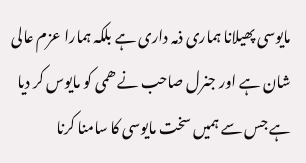مایوسی پھیلانا ہماری ذمہ داری ہے بلکہ ہمارا عزم عالی شان ہے اور جنرل صاحب نے ھمی کو مایوس کر دیا ہے جس سے ہمیں سخت مایوسی کا سامنا کرنا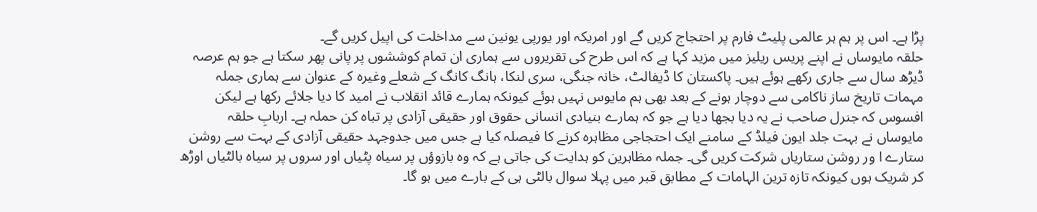پڑا ہے۔ اس پر ہم ہر عالمی پلیٹ فارم پر احتجاج کریں گے اور امریکہ اور یورپی یونین سے مداخلت کی اپیل کریں گے۔
حلقہ مایوساں نے اپنے پریس ریلیز میں مزید کہا ہے کہ اس طرح کی تقریروں سے ہماری ان تمام کوششوں پر پانی پھر سکتا ہے جو ہم عرصہ ڈیڑھ سال سے جاری رکھے ہوئے ہیں۔ پاکستان کا ڈیفالٹ، خانہ جنگی، سری لنکا، ہانگ کانگ کے شعلے وغیرہ کے عنوان سے ہماری جملہ مہمات تاریخ ساز ناکامی سے دوچار ہونے کے بعد بھی ہم مایوس نہیں ہوئے کیونکہ ہمارے قائد انقلاب نے امید کا دیا جلائے رکھا ہے لیکن افسوس کہ جنرل صاحب نے یہ دیا بجھا دیا ہے جو کہ ہمارے بنیادی انسانی حقوق اور حقیقی آزادی پر تباہ کن حملہ ہے۔ اربابِ حلقہ مایوساں نے بہت جلد ایون فیلڈ کے سامنے ایک احتجاجی مظاہرہ کرنے کا فیصلہ کیا ہے جس میں جدوجہد حقیقی آزادی کے بہت سے روشن ستارے ا ور روشن ستاریاں شرکت کریں گی۔ جملہ مظاہرین کو ہدایت کی جاتی ہے کہ وہ بازوؤں پر سیاہ پٹیاں اور سروں پر سیاہ بالٹیاں اوڑھ کر شریک ہوں کیونکہ تازہ ترین الہامات کے مطابق قبر میں پہلا سوال بالٹی ہی کے بارے میں ہو گا۔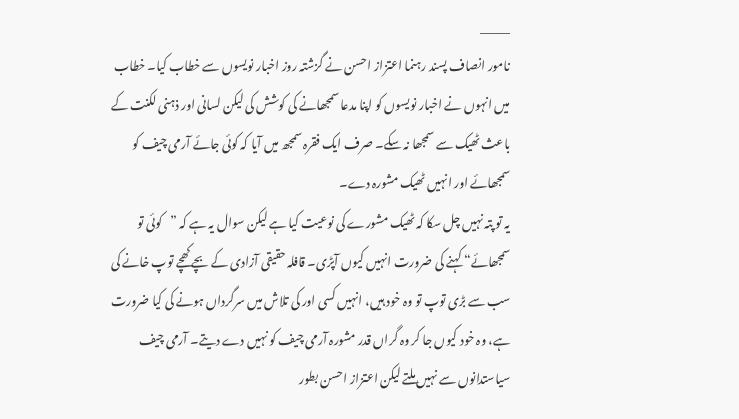_____
نامور انصاف پسند رہنما اعتزاز احسن نے گزشتہ روز اخبار نویسوں سے خطاب کیا۔ خطاب میں انہوں نے اخبار نویسوں کو اپنا مدعا سمجھانے کی کوشش کی لیکن لسانی اور ذہنی لکنت کے باعث ٹھیک سے سمجھا نہ سکے۔ صرف ایک فقرہ سمجھ میں آیا کہ کوئی جائے آرمی چیف کو سمجھائے اور انہیں ٹھیک مشورہ دے۔
یہ تو پتہ نہیں چل سکا کہ ٹھیک مشورے کی نوعیت کیا ہے لیکن سوال یہ ہے کہ ”کوئی تو سمجھائے“ کہنے کی ضرورت انہیں کیوں آپڑی۔ قافلہ حقیقی آزادی کے بچے کھچے توپ خانے کی سب سے بڑی توپ تو وہ خود ہیں، انہیں کسی اور کی تلاش میں سرگرداں ہونے کی کیا ضرورت ہے، وہ خود کیوں جا کر وہ گراں قدر مشورہ آرمی چیف کو نہیں دے دیتے۔ آرمی چیف سیاستدانوں سے نہیں ملتے لیکن اعتزاز احسن بطور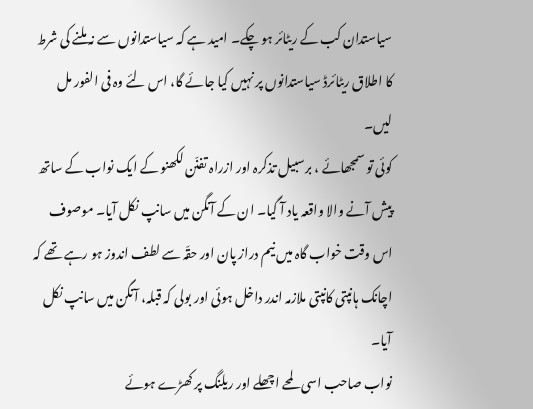سیاستدان کب کے ریٹائر ہو چکے۔ امید ہے کہ سیاستدانوں سے نہ ملنے کی شرط کا اطلاق ریٹائرڈ سیاستدانوں پر نہیں کیا جائے گا، اس لئے وہ فی الفور مل لیں۔
کوئی تو سمجھائے ، برسبیل تذکرہ اور ازراہ تفنّن لکھنو کے ایک نواب کے ساتھ پیش آنے والا واقعہ یاد آ گیا۔ ان کے آنگن میں سانپ نکل آیا۔ موصوف اس وقت خواب گاہ میں نیم دراز پان اور حقّہ سے لطف اندوز ہو رہے تھے کہ اچانک ہانپتی کانپتی ملازمہ اندر داخل ہوئی اور بولی کہ قبلہ، آنگن میں سانپ نکل آیا۔
نواب صاحب اسی لمحے اچھلے اور ریلنگ پر کھڑے ہوئے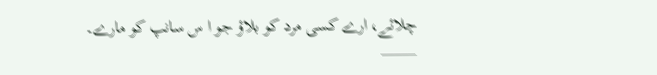چلائے، ارے کسی مرد کو بلاؤ جو ا س سانپ کو مارے۔
_____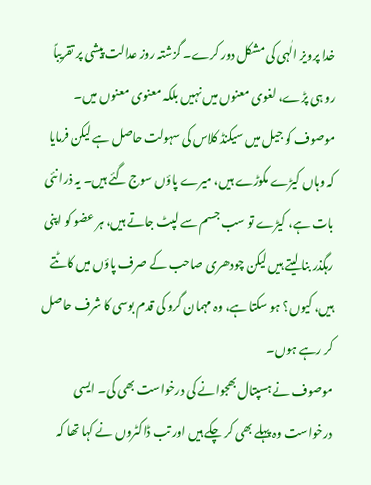خدا پرویز الٰہی کی مشکل دور کرے۔ گزشتہ روز عدالت پیشی پر تقریباً رو ہی پڑے، لغوی معنوں میں نہیں بلکہ معنوی معنوں میں۔ موصوف کو جیل میں سیکنڈ کلاس کی سہولت حاصل ہے لیکن فرمایا کہ وہاں کیڑے مکوڑے ہیں، میرے پاؤں سوج گئے ہیں۔ یہ ذرا نئی بات ہے، کیڑے تو سب جسم سے لپٹ جاتے ہیں، ہر عضو کو اپنی رہگذر بنا لیتے ہیں لیکن چودھری صاحب کے صرف پاؤں میں کاٹتے ہیں، کیوں؟ ہو سکتا ہے، وہ مہمان گرو کی قدم بوسی کا شرف حاصل کر رہے ہوں۔
موصوف نے ہسپتال بھجوانے کی درخواست بھی کی۔ ایسی درخواست وہ پہلے بھی کر چکے ہیں اور تب ڈاکٹروں نے کہا تھا کہ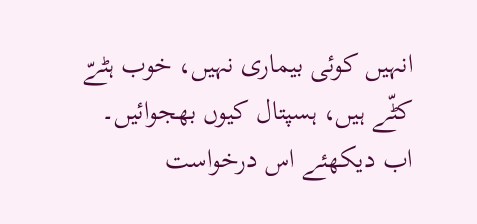انہیں کوئی بیماری نہیں، خوب ہٹےّ کٹّے ہیں، ہسپتال کیوں بھجوائیں۔
اب دیکھئے اس درخواست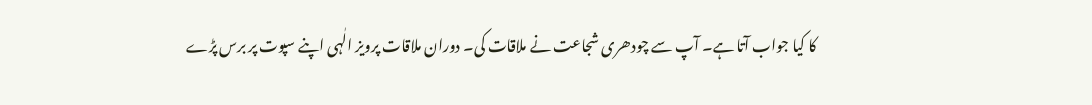کا کیا جواب آتا ہے۔ آپ سے چودھری شجاعت نے ملاقات کی۔ دوران ملاقات پرویز الٰہی اپنے سپوت پر برس پڑے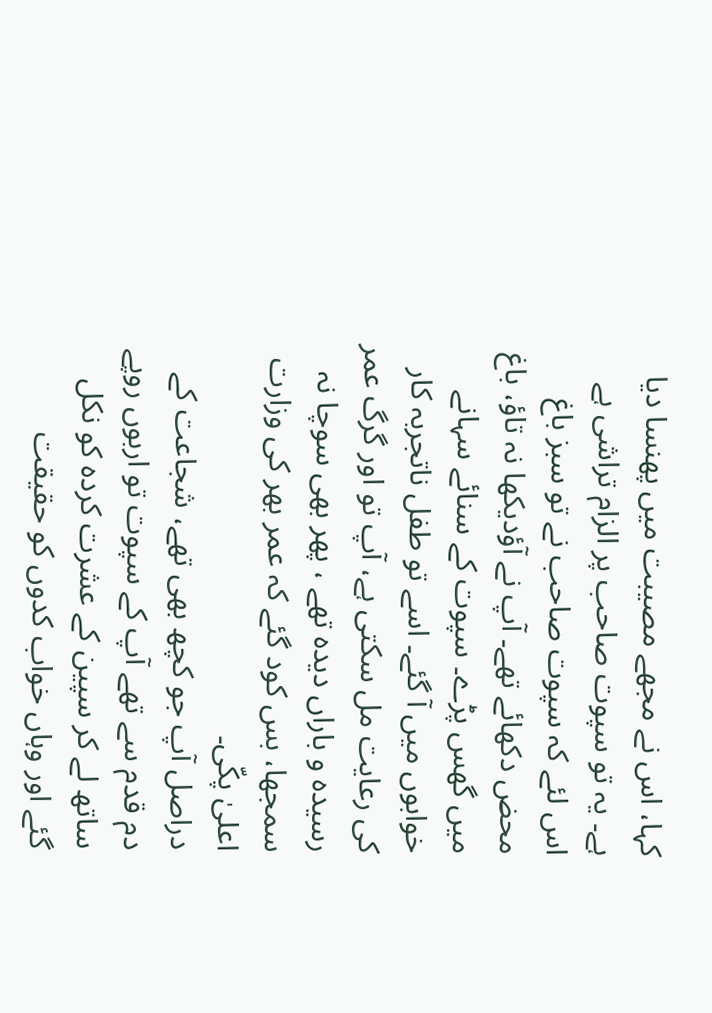کہا، اس نے مجھے مصیبت میں پھنسا دیا ہے۔ یہ تو سپوت صاحب پر الزام تراشی ہے اس لئے کہ سپوت صاحب نے تو سبز باغ محض دکھائے تھے۔ آپ نے آؤدیکھا نہ تاؤ، باغ میں گھس پڑے۔ سپوت کے سنائے سہانے خوابوں میں آ گئے۔ اسے تو طفل ناتجربہ کار کی رعایت مل سکتی ہے، آپ تو اور گرگ عمر رسیدہ و باراں دیدہ تھے ، پھر بھی سوچا نہ سمجھا، بس کود گئے کہ عمر بھر کی وزارت اعلیٰ پکّی۔
دراصل آپ جو کچھ بھی تھے، شجاعت کے دم قدم سے تھے آپ کے سپوت تو اربوں روپے ساتھ لے کر سپین کے عشرت کردہ کو نکل گئے اور وہاں خواب کدوں کو حقیقت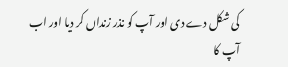کی شکل دے دی اور آپ کو نذر زنداں کر دیا اور اب آپ کا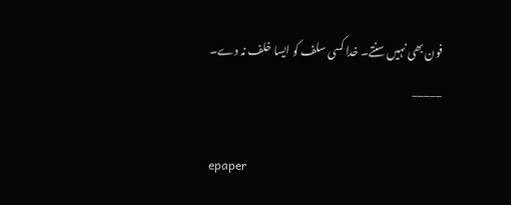فون بھی نہیں سنتے۔ خدا کسی سلف کو ایسا خلف نہ دے۔
_____

epaper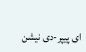ای پیپر-دی نیشن